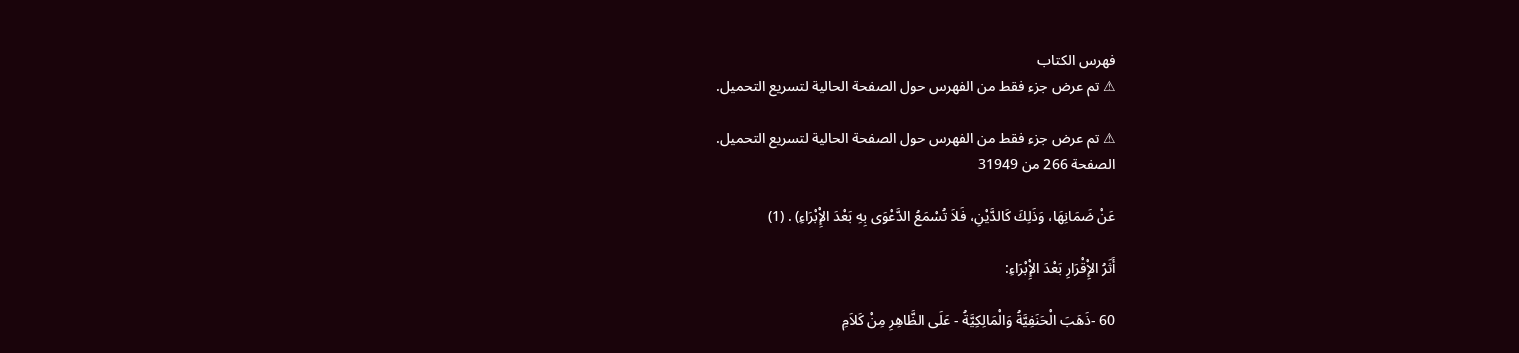فهرس الكتاب
⚠ تم عرض جزء فقط من الفهرس حول الصفحة الحالية لتسريع التحميل.

⚠ تم عرض جزء فقط من الفهرس حول الصفحة الحالية لتسريع التحميل.
الصفحة 266 من 31949

عَنْ ضَمَانِهَا، وَذَلِكَ كَالدَّيْنِ، فَلاَ تُسْمَعُ الدَّعْوَى بِهِ بَعْدَ الإِْبْرَاءِ) . (1)

أَثَرُ الإِْقْرَارِ بَعْدَ الإِْبْرَاءِ:

60 -ذَهَبَ الْحَنَفِيَّةُ وَالْمَالِكِيَّةُ - عَلَى الظَّاهِرِ مِنْ كَلاَمِ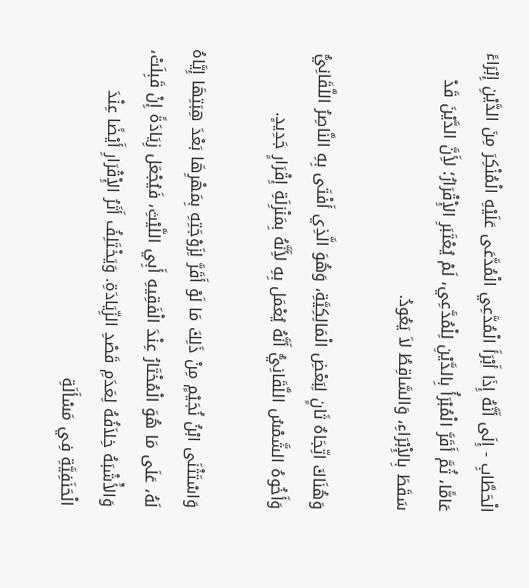الْحَطَّابِ - إِلَى أَنَّهُ إِذَا أَبْرَأَ الْمُدَّعِي الْمُدَّعَى عَلَيْهِ الْمُنْكِرَ مِنَ الدَّيْنِ إِبْرَاءً عَامًّا، ثُمَّ أَقَرَّ الْمُبْرَأُ بِالدَّيْنِ لِلْمُدَّعِي، لَمْ يُعْتَبَرِ الإِْقْرَارُ؛ لأَِنَّ الدَّيْنَ قَدْ سَقَطَ بِالإِْبْرَاءِ، وَالسَّاقِطُ لاَ يَعُودُ.

وَهُنَاكَ اتِّجَاهٌ ثَانٍ لِبَعْضِ الْمَالِكِيَّةِ، وَهُوَ الَّذِي أَفْتَى بِهِ النَّاصِرُ اللَّقَانِيُّ وَأَخُوهُ الشَّمْسُ اللَّقَانِيُّ أَنَّهُ يُعْمَل بِهِ لأَِنَّهُ بِمَنْزِلَةِ إِقْرَارٍ جَدِيدٍ.

وَاسْتَثْنَى ابْنُ نُجَيْمٍ مِنْ ذَلِكَ مَا لَوْ أَقَرَّ لِزَوْجَتِهِ بِمَهْرِهَا بَعْدَ هِبَتِهَا إِيَّاهُ لَهُ، عَلَى مَا هُوَ الْمُخْتَارُ عِنْدَ الْفَقِيهِ أَبِي اللَّيْثِ، فَيُجْعَل زِيَادَةً إِنْ قَبِلَتْ، وَالأَْشْبَهُ خِلاَفُهُ لِعَدَمِ قَصْدِ الزِّيَادَةِ. وَيَخْتَلِفُ أَثَرُ الإِْقْرَارِ أَيْضًا عِنْدَ الْحَنَفِيَّةِ فِي مَسْأَلَةِ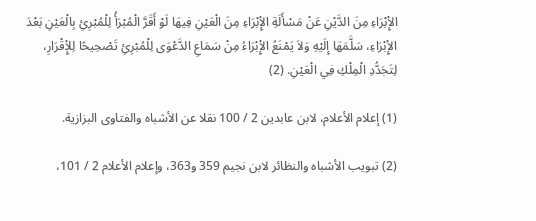الإِْبْرَاءِ مِنَ الدَّيْنِ عَنْ مَسْأَلَةِ الإِْبْرَاءِ مِنَ الْعَيْنِ فِيهَا لَوْ أَقَرَّ الْمُبْرَأُ لِلْمُبْرِئِ بِالْعَيْنِ بَعْدَ الإِْبْرَاءِ، سَلَّمَهَا إِلَيْهِ وَلاَ يَمْنَعُ الإِْبْرَاءُ مِنْ سَمَاعِ الدَّعْوَى لِلْمُبْرِئِ تَصْحِيحًا لِلإِْقْرَارِ، لِتَجَدُّدِ الْمِلْكِ فِي الْعَيْنِ. (2)

(1) إعلام الأعلام، لابن عابدين 2 / 100 نقلا عن الأشباه والفتاوى البزازية.

(2) تبويب الأشباه والنظائر لابن نجيم 359 و363، وإعلام الأعلام 2 / 101،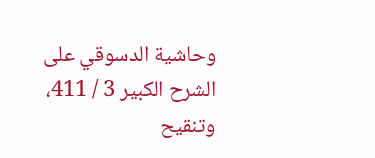وحاشية الدسوقي على الشرح الكبير 3 / 411، وتنقيح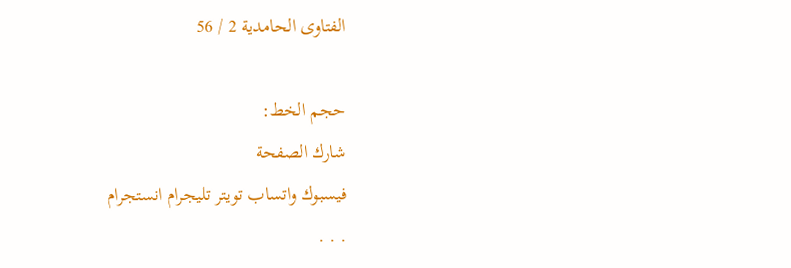الفتاوى الحامدية 2 / 56

حجم الخط:
شارك الصفحة
فيسبوك واتساب تويتر تليجرام انستجرام
. . .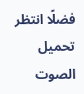فضلًا انتظر تحميل الصوت